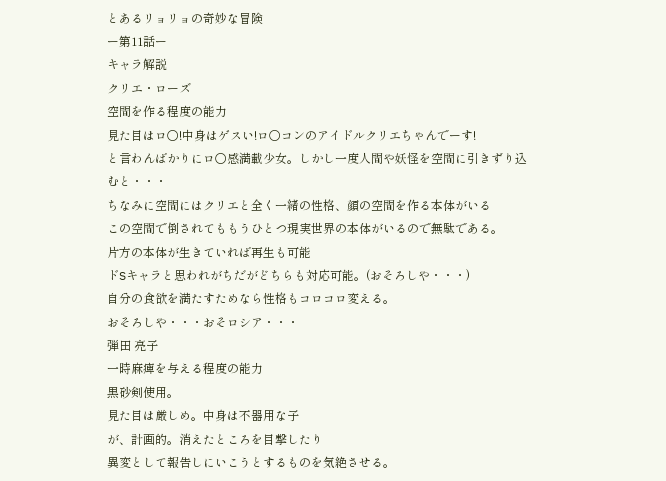とあるリョリョの奇妙な冒険
ー第11話ー
キャラ解説
クリエ・ローズ
空間を作る程度の能力
見た目はロ○!中身はゲスい!ロ○コンのアイドルクリエちゃんでーす!
と言わんばかりにロ○感満載少女。しかし一度人間や妖怪を空間に引きずり込むと・・・
ちなみに空間にはクリエと全く一緒の性格、顔の空間を作る本体がいる
この空間で倒されてももうひとつ現実世界の本体がいるので無駄である。
片方の本体が生きていれば再生も可能
ドSキャラと思われがちだがどちらも対応可能。(おそろしや・・・)
自分の食欲を満たすためなら性格もコロコロ変える。
おそろしや・・・おそロシア・・・
弾田 亮子
一時麻痺を与える程度の能力
黒砂剣使用。
見た目は厳しめ。中身は不器用な子
が、計画的。消えたところを目撃したり
異変として報告しにいこうとするものを気絶させる。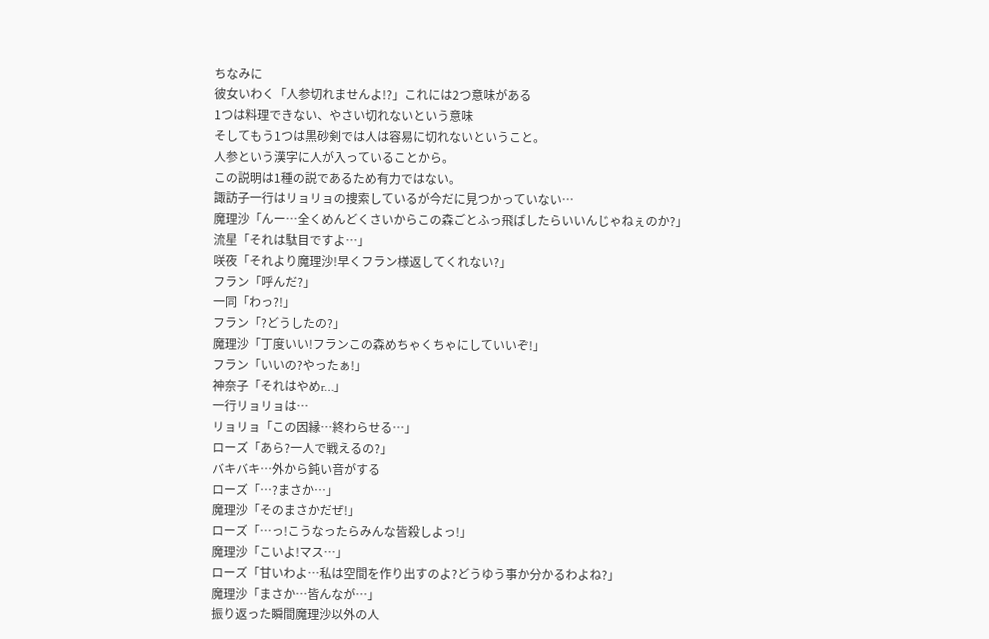ちなみに
彼女いわく「人参切れませんよ!?」これには2つ意味がある
1つは料理できない、やさい切れないという意味
そしてもう1つは黒砂剣では人は容易に切れないということ。
人参という漢字に人が入っていることから。
この説明は1種の説であるため有力ではない。
諏訪子一行はリョリョの捜索しているが今だに見つかっていない…
魔理沙「んー…全くめんどくさいからこの森ごとふっ飛ばしたらいいんじゃねぇのか?」
流星「それは駄目ですよ…」
咲夜「それより魔理沙!早くフラン様返してくれない?」
フラン「呼んだ?」
一同「わっ?!」
フラン「?どうしたの?」
魔理沙「丁度いい!フランこの森めちゃくちゃにしていいぞ!」
フラン「いいの?やったぁ!」
神奈子「それはやめr…」
一行リョリョは…
リョリョ「この因縁…終わらせる…」
ローズ「あら?一人で戦えるの?」
バキバキ…外から鈍い音がする
ローズ「…?まさか…」
魔理沙「そのまさかだぜ!」
ローズ「…っ!こうなったらみんな皆殺しよっ!」
魔理沙「こいよ!マス…」
ローズ「甘いわよ…私は空間を作り出すのよ?どうゆう事か分かるわよね?」
魔理沙「まさか…皆んなが…」
振り返った瞬間魔理沙以外の人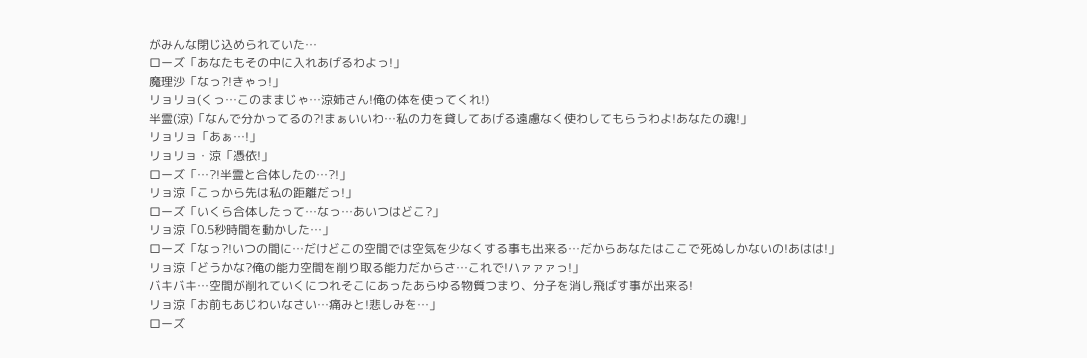がみんな閉じ込められていた…
ローズ「あなたもその中に入れあげるわよっ!」
魔理沙「なっ?!きゃっ!」
リョリョ(くっ…このままじゃ…涼姉さん!俺の体を使ってくれ!)
半霊(涼)「なんで分かってるの?!まぁいいわ…私の力を貸してあげる遠慮なく使わしてもらうわよ!あなたの魂!」
リョリョ「あぁ…!」
リョリョ・涼「憑依!」
ローズ「…?!半霊と合体したの…?!」
リョ涼「こっから先は私の距離だっ!」
ローズ「いくら合体したって…なっ…あいつはどこ?」
リョ涼「0.5秒時間を動かした…」
ローズ「なっ?!いつの間に…だけどこの空間では空気を少なくする事も出来る…だからあなたはここで死ぬしかないの!あはは!」
リョ涼「どうかな?俺の能力空間を削り取る能力だからさ…これで!ハァァァっ!」
バキバキ…空間が削れていくにつれそこにあったあらゆる物質つまり、分子を消し飛ばす事が出来る!
リョ涼「お前もあじわいなさい…痛みと!悲しみを…」
ローズ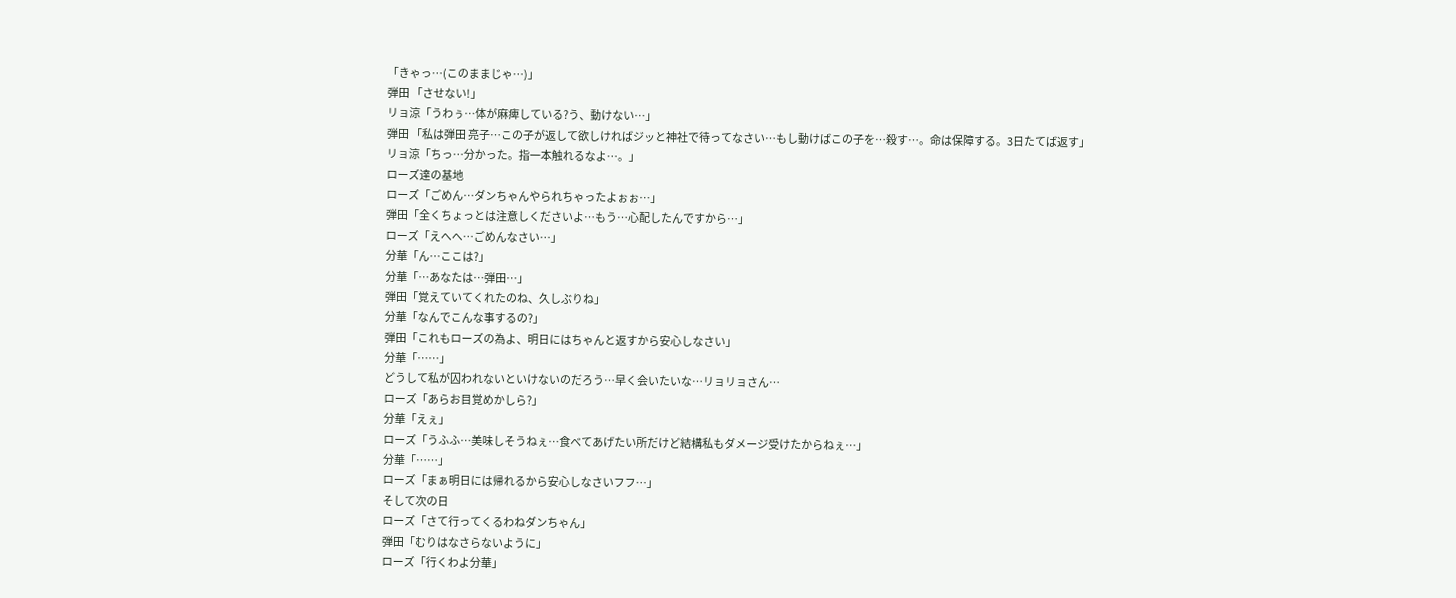「きゃっ…(このままじゃ…)」
弾田 「させない!」
リョ涼「うわぅ…体が麻痺している?う、動けない…」
弾田 「私は弾田 亮子…この子が返して欲しければジッと神社で待ってなさい…もし動けばこの子を…殺す…。命は保障する。3日たてば返す」
リョ涼「ちっ…分かった。指一本触れるなよ…。」
ローズ達の基地
ローズ「ごめん…ダンちゃんやられちゃったよぉぉ…」
弾田「全くちょっとは注意しくださいよ…もう…心配したんですから…」
ローズ「えへへ…ごめんなさい…」
分華「ん…ここは?」
分華「…あなたは…弾田…」
弾田「覚えていてくれたのね、久しぶりね」
分華「なんでこんな事するの?」
弾田「これもローズの為よ、明日にはちゃんと返すから安心しなさい」
分華「……」
どうして私が囚われないといけないのだろう…早く会いたいな…リョリョさん…
ローズ「あらお目覚めかしら?」
分華「えぇ」
ローズ「うふふ…美味しそうねぇ…食べてあげたい所だけど結構私もダメージ受けたからねぇ…」
分華「……」
ローズ「まぁ明日には帰れるから安心しなさいフフ…」
そして次の日
ローズ「さて行ってくるわねダンちゃん」
弾田「むりはなさらないように」
ローズ「行くわよ分華」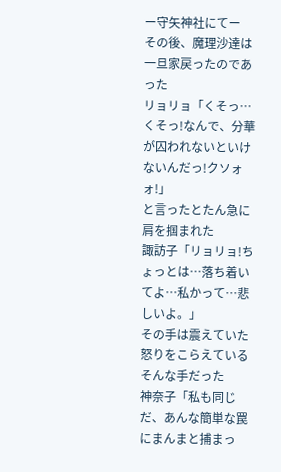ー守矢神社にてー
その後、魔理沙達は一旦家戻ったのであった
リョリョ「くそっ…くそっ!なんで、分華が囚われないといけないんだっ!クソォォ!」
と言ったとたん急に肩を掴まれた
諏訪子「リョリョ!ちょっとは…落ち着いてよ…私かって…悲しいよ。」
その手は震えていた怒りをこらえているそんな手だった
神奈子「私も同じだ、あんな簡単な罠にまんまと捕まっ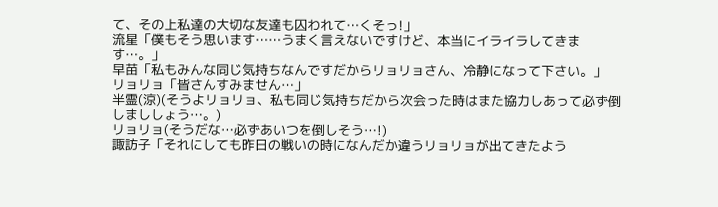て、その上私達の大切な友達も囚われて…くそっ!」
流星「僕もそう思います……うまく言えないですけど、本当にイライラしてきます…。」
早苗「私もみんな同じ気持ちなんですだからリョリョさん、冷静になって下さい。」
リョリョ「皆さんすみません…」
半霊(涼)(そうよリョリョ、私も同じ気持ちだから次会った時はまた協力しあって必ず倒しまししょう…。)
リョリョ(そうだな…必ずあいつを倒しそう…!)
諏訪子「それにしても昨日の戦いの時になんだか違うリョリョが出てきたよう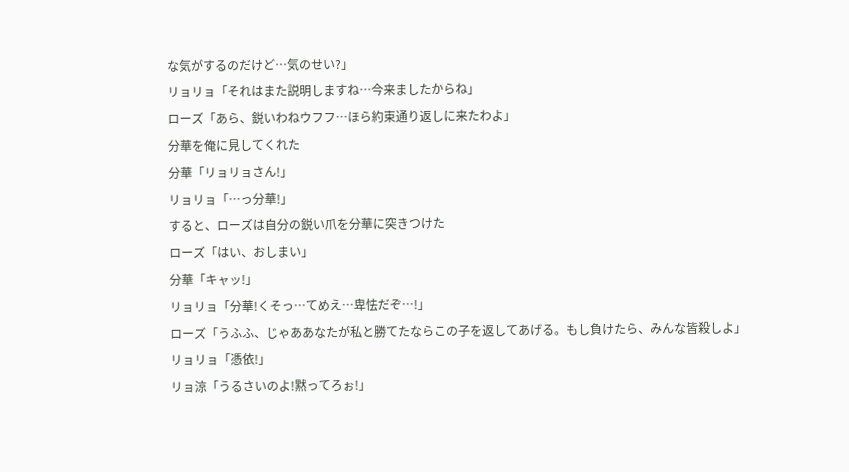な気がするのだけど…気のせい?」
リョリョ「それはまた説明しますね…今来ましたからね」
ローズ「あら、鋭いわねウフフ…ほら約束通り返しに来たわよ」
分華を俺に見してくれた
分華「リョリョさん!」
リョリョ「…っ分華!」
すると、ローズは自分の鋭い爪を分華に突きつけた
ローズ「はい、おしまい」
分華「キャッ!」
リョリョ「分華!くそっ…てめえ…卑怯だぞ…!」
ローズ「うふふ、じゃああなたが私と勝てたならこの子を返してあげる。もし負けたら、みんな皆殺しよ」
リョリョ「憑依!」
リョ涼「うるさいのよ!黙ってろぉ!」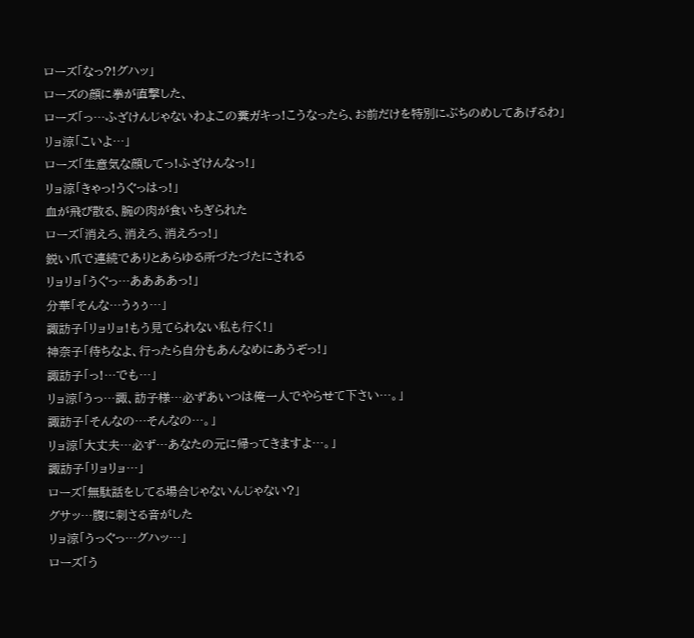ローズ「なっ?!グハッ」
ローズの顔に拳が直撃した、
ローズ「っ…ふざけんじゃないわよこの糞ガキっ!こうなったら、お前だけを特別にぶちのめしてあげるわ」
リョ涼「こいよ…」
ローズ「生意気な顔してっ!ふざけんなっ!」
リョ涼「きゃっ!うぐっはっ!」
血が飛び散る、腕の肉が食いちぎられた
ローズ「消えろ、消えろ、消えろっ!」
鋭い爪で連続でありとあらゆる所づたづたにされる
リョリョ「うぐっ…ああああっ!」
分華「そんな…うぅぅ…」
諏訪子「リョリョ!もう見てられない私も行く!」
神奈子「待ちなよ、行ったら自分もあんなめにあうぞっ!」
諏訪子「っ!…でも…」
リョ涼「うっ…諏、訪子様…必ずあいつは俺一人でやらせて下さい…。」
諏訪子「そんなの…そんなの…。」
リョ涼「大丈夫…必ず…あなたの元に帰ってきますよ…。」
諏訪子「リョリョ…」
ローズ「無駄話をしてる場合じゃないんじゃない?」
グサッ…腹に刺さる音がした
リョ涼「うっぐっ…グハッ…」
ローズ「う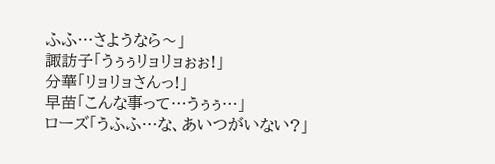ふふ…さようなら〜」
諏訪子「うぅぅリョリョぉぉ!」
分華「リョリョさんっ!」
早苗「こんな事って…うぅぅ…」
ローズ「うふふ…な、あいつがいない?」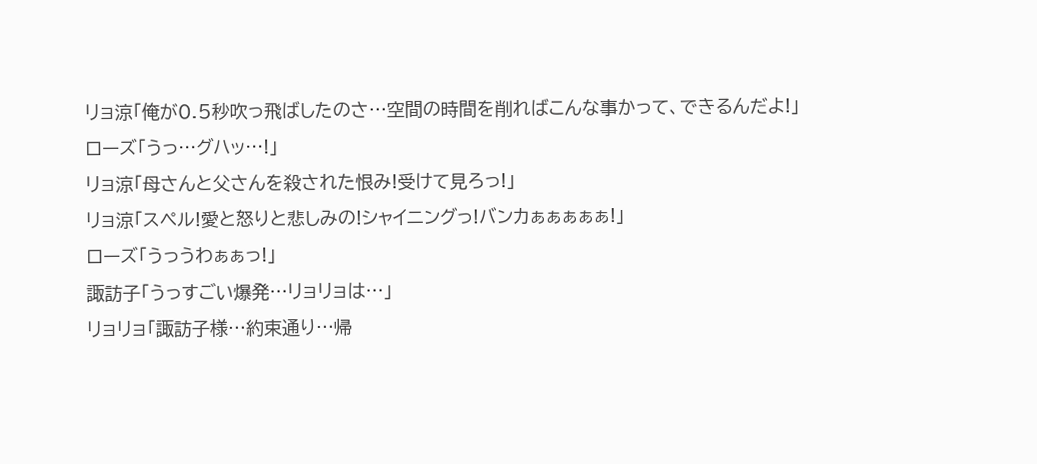リョ涼「俺が0.5秒吹っ飛ばしたのさ…空間の時間を削ればこんな事かって、できるんだよ!」
ローズ「うっ…グハッ…!」
リョ涼「母さんと父さんを殺された恨み!受けて見ろっ!」
リョ涼「スペル!愛と怒りと悲しみの!シャイニングっ!バンカぁぁぁぁぁ!」
ローズ「うっうわぁぁっ!」
諏訪子「うっすごい爆発…リョリョは…」
リョリョ「諏訪子様…約束通り…帰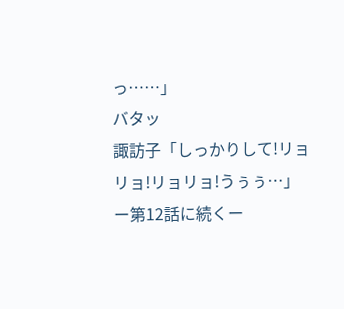っ……」
バタッ
諏訪子「しっかりして!リョリョ!リョリョ!うぅぅ…」
ー第12話に続くー